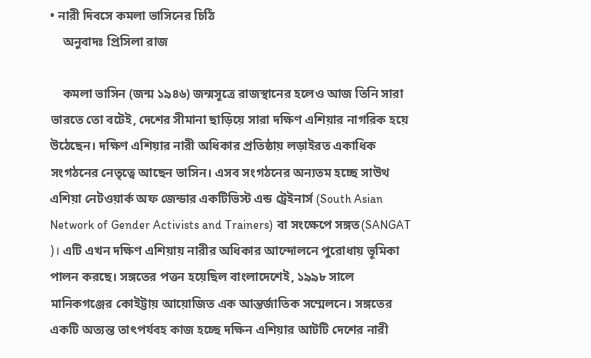• নারী দিবসে কমলা ভাসিনের চিঠি
    অনুবাদঃ প্রিসিলা রাজ

    কমলা ভাসিন (জন্ম ১৯৪৬) জন্মসূত্রে রাজস্থানের হলেও আজ তিনি সারা ভারতে তো বটেই, দেশের সীমানা ছাড়িয়ে সারা দক্ষিণ এশিয়ার নাগরিক হয়ে উঠেছেন। দক্ষিণ এশিয়ার নারী অধিকার প্রতিষ্ঠায় লড়াইরত একাধিক সংগঠনের নেতৃত্বে আছেন ভাসিন। এসব সংগঠনের অন্যতম হচ্ছে সাউথ এশিয়া নেটওয়ার্ক অফ জেন্ডার একটিভিস্ট এন্ড ট্রেইনার্স (South Asian Network of Gender Activists and Trainers) বা সংক্ষেপে সঙ্গত(SANGAT )। এটি এখন দক্ষিণ এশিয়ায় নারীর অধিকার আন্দোলনে পুরোধায় ভূমিকা পালন করছে। সঙ্গতের পত্তন হয়েছিল বাংলাদেশেই, ১৯৯৮ সালে মানিকগঞ্জের কোইট্টায় আয়োজিত এক আন্তর্জাতিক সম্মেলনে। সঙ্গতের একটি অত্যন্ত তাৎপর্যবহ কাজ হচ্ছে দক্ষিন এশিয়ার আটটি দেশের নারী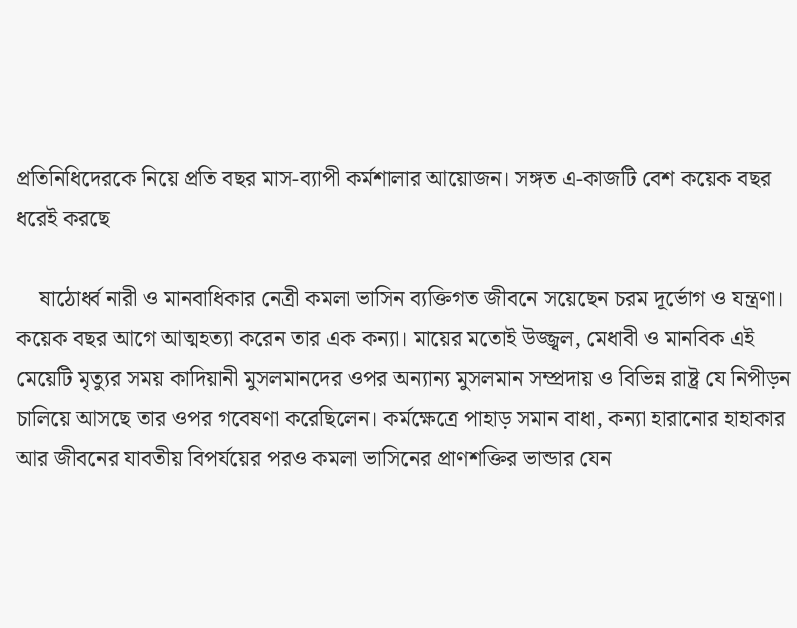প্রতিনিধিদেরকে নিয়ে প্রতি বছর মাস-ব্যাপী কর্মশালার আয়োজন। সঙ্গত এ-কাজটি বেশ কয়েক বছর ধরেই করছে

    ষাঠোর্ধ্ব নারী ও মানবাধিকার নেত্রী কমলা ভাসিন ব্যক্তিগত জীবনে সয়েছেন চরম দূর্ভোগ ও যন্ত্রণা। কয়েক বছর আগে আত্মহত্যা করেন তার এক কন্যা। মায়ের মতোই উজ্জ্বল, মেধাবী ও মানবিক এই মেয়েটি মৃত্যুর সময় কাদিয়ানী মুসলমানদের ওপর অন্যান্য মুসলমান সম্প্রদায় ও বিভিন্ন রাষ্ট্র যে নিপীড়ন চালিয়ে আসছে তার ওপর গবেষণা করেছিলেন। কর্মক্ষেত্রে পাহাড় সমান বাধা, কন্যা হারানোর হাহাকার আর জীবনের যাবতীয় বিপর্যয়ের পরও কমলা ভাসিনের প্রাণশক্তির ভান্ডার যেন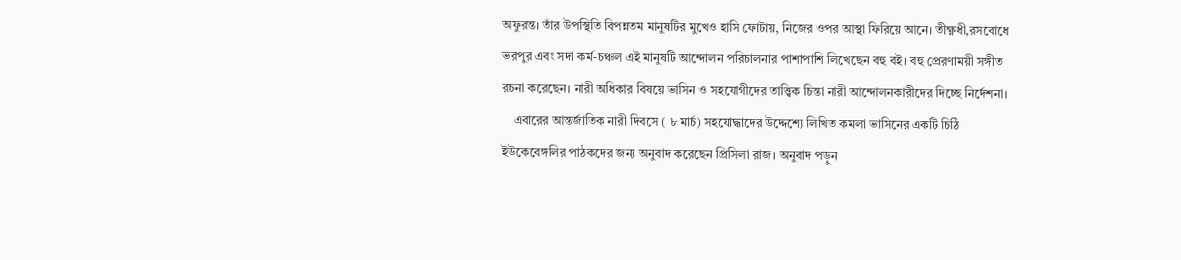অফুরন্ত। তাঁর উপস্থিতি বিপন্নতম মানুষটির মুখেও হাসি ফোটায়, নিজের ওপর আস্থা ফিরিয়ে আনে। তীক্ষ্ণধী,রসবোধে ভরপুর এবং সদা কর্ম-চঞ্চল এই মানুষটি আন্দোলন পরিচালনার পাশাপাশি লিখেছেন বহু বই। বহু প্রেরণাময়ী সঙ্গীত রচনা করেছেন। নারী অধিকার বিষয়ে ভাসিন ও সহযোগীদের তাত্ত্বিক চিন্তা নারী আন্দোলনকারীদের দিচ্ছে নির্দেশনা।
    এবারের আন্তর্জাতিক নারী দিবসে ( ৮ মার্চ) সহযোদ্ধাদের উদ্দেশ্যে লিখিত কমলা ভাসিনের একটি চিঠি ইউকেবেঙ্গলির পাঠকদের জন্য অনুবাদ করেছেন প্রিসিলা রাজ। অনুবাদ পড়ুন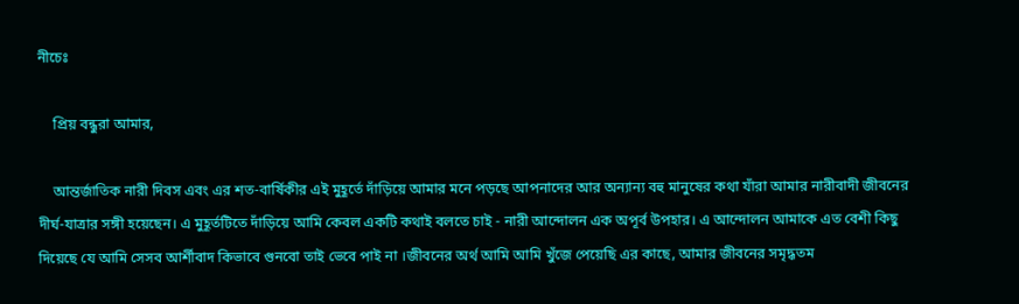নীচেঃ

    প্রিয় বন্ধুরা আমার,

    আন্তর্জাতিক নারী দিবস এবং এর শত-বার্ষিকীর এই মুহূর্তে দাঁড়িয়ে আমার মনে পড়ছে আপনাদের আর অন্যান্য বহু মানুষের কথা যাঁরা আমার নারীবাদী জীবনের দীর্ঘ-যাত্রার সঙ্গী হয়েছেন। এ মুহূর্তটিতে দাঁড়িয়ে আমি কেবল একটি কথাই বলতে চাই - নারী আন্দোলন এক অপূর্ব উপহার। এ আন্দোলন আমাকে এত বেশী কিছু দিয়েছে যে আমি সেসব আর্শীবাদ কিভাবে গুনবো তাই ভেবে পাই না ।জীবনের অর্থ আমি আমি খুঁজে পেয়েছি এর কাছে, আমার জীবনের সমৃদ্ধতম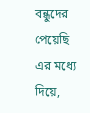বন্ধুদের পেয়েছি এর মধ্যে দিয়ে,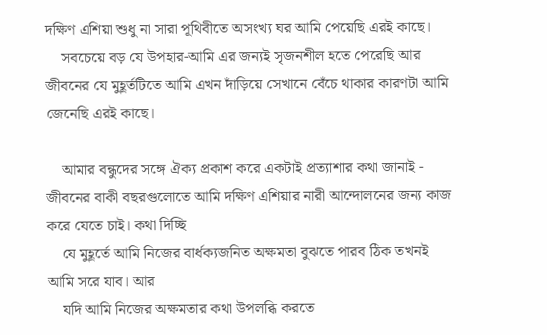দক্ষিণ এশিয়া শুধু না সারা পূথিবীতে অসংখ্য ঘর আমি পেয়েছি এরই কাছে।
    সবচেয়ে বড় যে উপহার-আমি এর জন্যই সৃজনশীল হতে পেরেছি আর জীবনের যে মুহূর্তটিতে আমি এখন দাঁড়িয়ে সেখানে বেঁচে থাকার কারণটা আমি জেনেছি এরই কাছে।

    আমার বন্ধুদের সঙ্গে ঐক্য প্রকাশ করে একটাই প্রত্যাশার কথা জানাই - জীবনের বাকী বছরগুলোতে আমি দক্ষিণ এশিয়ার নারী আন্দোলনের জন্য কাজ করে যেতে চাই। কথা দিচ্ছি
    যে মুহূর্তে আমি নিজের বার্ধক্যজনিত অক্ষমতা বুঝতে পারব ঠিক তখনই আমি সরে যাব। আর
    যদি আমি নিজের অক্ষমতার কথা উপলব্ধি করতে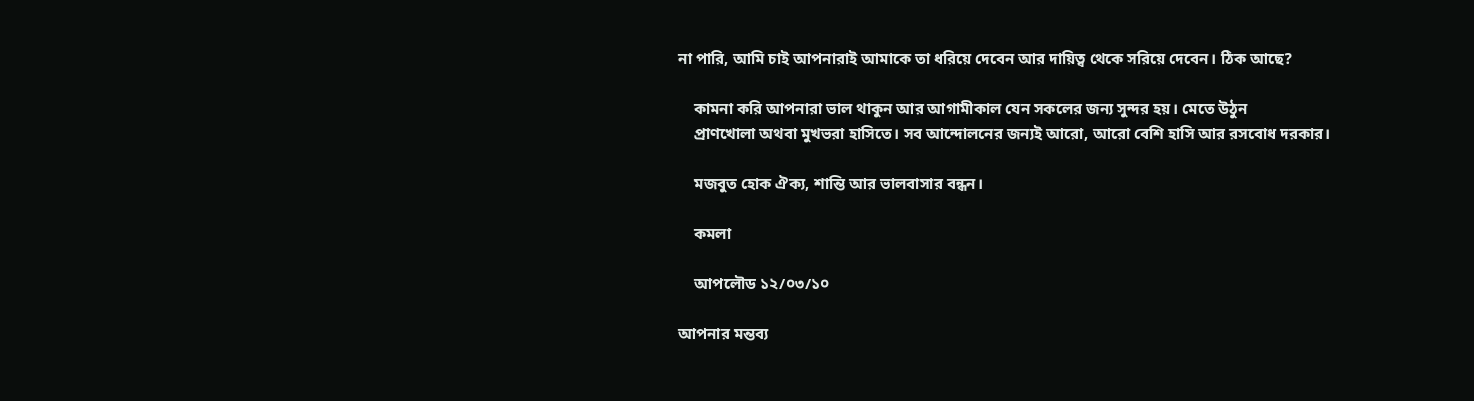না পারি, আমি চাই আপনারাই আমাকে তা ধরিয়ে দেবেন আর দায়িত্ব থেকে সরিয়ে দেবেন। ঠিক আছে?

    কামনা করি আপনারা ভাল থাকুন আর আগামীকাল যেন সকলের জন্য সুন্দর হয়। মেতে উঠুন
    প্রাণখোলা অথবা মুখভরা হাসিতে। সব আন্দোলনের জন্যই আরো, আরো বেশি হাসি আর রসবোধ দরকার।

    মজবুত হোক ঐক্য, শান্তি আর ভালবাসার বন্ধন।

    কমলা

    আপলৌড ১২/০৩/১০

আপনার মন্তব্য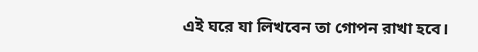এই ঘরে যা লিখবেন তা গোপন রাখা হবে।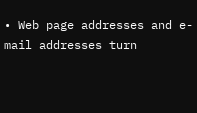• Web page addresses and e-mail addresses turn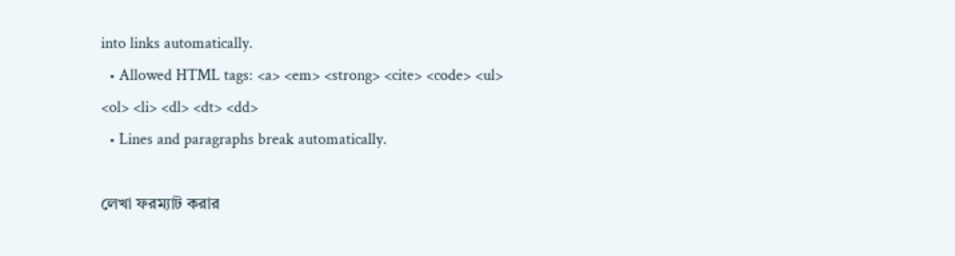into links automatically.
  • Allowed HTML tags: <a> <em> <strong> <cite> <code> <ul> <ol> <li> <dl> <dt> <dd>
  • Lines and paragraphs break automatically.

লেখা ফরম্যাট করার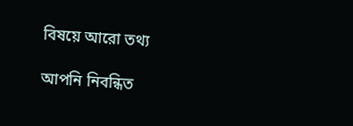বিষয়ে আরো তথ্য

আপনি নিবন্ধিত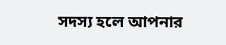সদস্য হলে আপনার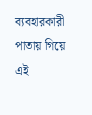ব্যবহারকারী পাতায় গিয়ে এই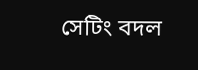সেটিং বদল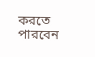করতে পারবেন